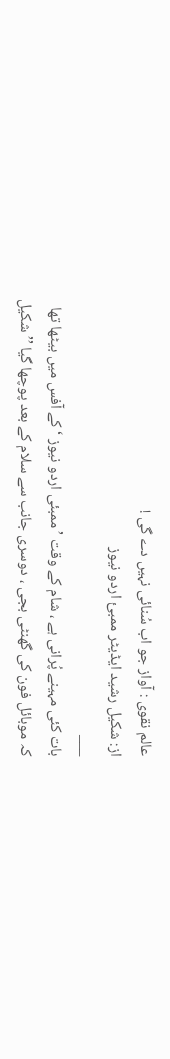عالم نقوی : آواز جو اب سُنائی نہیں دے گی !
از: شکیل رشید ایڈیٹر ممبئ اردو نیوز
___
بات کئی مہینے پُرانی ہے ، شام کے وقت ’ ممبئی اردو نیوز ‘ کے آفس میں بیٹھا تھا کہ موبائل فون کی گھنٹی بجی ، دوسری جانب سے سلام کے بعد پوچھا گیا ’’ شکیل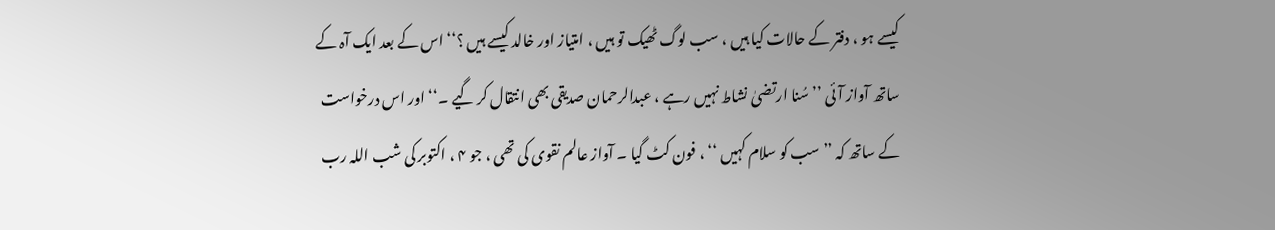کیسے ہو ، دفتر کے حالات کیا ہیں ، سب لوگ ٹھیک تو ہیں ، امتیاز اور خالد کیسے ہیں ؟‘‘ اس کے بعد ایک آہ کے ساتھ آواز آئی ’’ سُنا ارتضیٰ نشاط نہیں رہے ، عبدالرحمان صدیقی بھی انتقال کر گیے ۔‘‘ اور اس درخواست کے ساتھ کہ ’’ سب کو سلام کہیں ‘‘ ، فون کٹ گیا ۔ آواز عالم نقوی کی تھی ، جو ۴ ، اکتوبر کی شب اللہ رب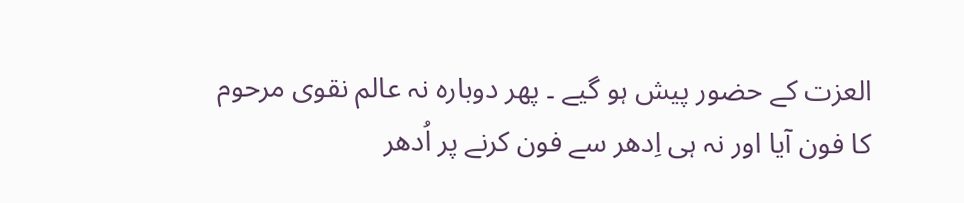العزت کے حضور پیش ہو گیے ۔ پھر دوبارہ نہ عالم نقوی مرحوم کا فون آیا اور نہ ہی اِدھر سے فون کرنے پر اُدھر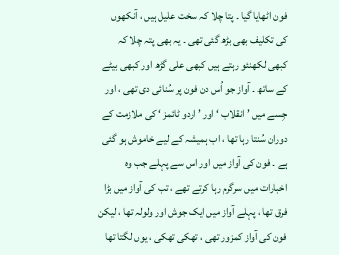فون اٹھایا گیا ۔ پتا چلا کہ سخت علیل ہیں ، آنکھوں کی تکلیف بھی بڑھ گئی تھی ۔ یہ بھی پتہ چلا کہ کبھی لکھنئو رہتے ہیں کبھی علی گڑھ اور کبھی بیٹے کے ساتھ ۔ آواز جو اُس دن فون پر سُنائی دی تھی ، اور جِسے میں ’ انقلاب ‘ اور ’ اردو ٹائمز ‘ کی ملازمت کے دوران سُنتا رہا تھا ، اب ہمیشہ کے لیے خاموش ہو گئی ہے ۔ فون کی آواز میں اور اس سے پہلے جب وہ اخبارات میں سرگرم رہا کرتے تھے ، تب کی آواز میں بڑا فرق تھا ، پہلے آواز میں ایک جوش اور ولولہ تھا ، لیکن فون کی آواز کمزور تھی ، تھکی تھکی ، یوں لگتا تھا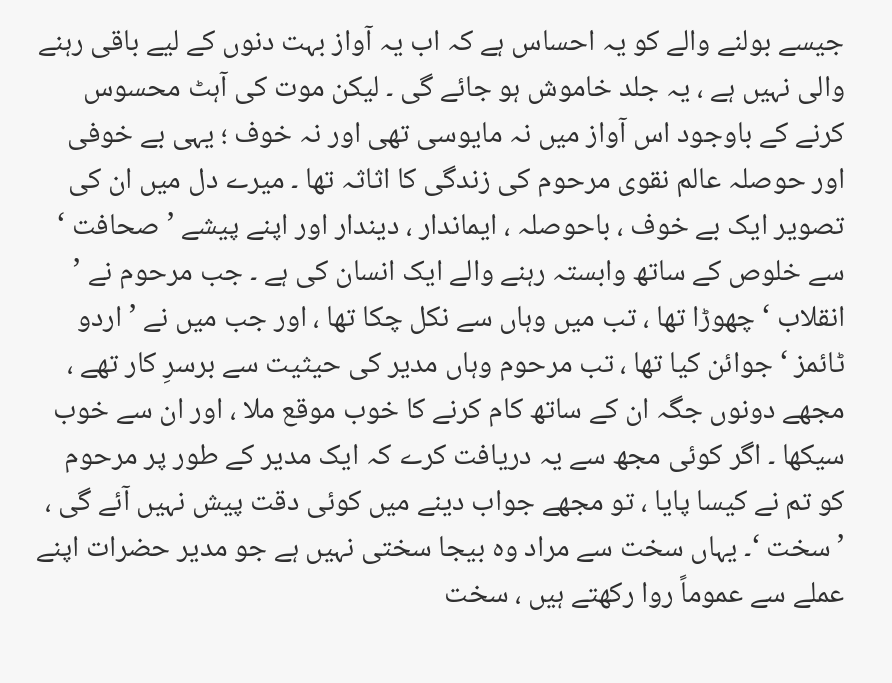جیسے بولنے والے کو یہ احساس ہے کہ اب یہ آواز بہت دنوں کے لیے باقی رہنے والی نہیں ہے ، یہ جلد خاموش ہو جائے گی ۔ لیکن موت کی آہٹ محسوس کرنے کے باوجود اس آواز میں نہ مایوسی تھی اور نہ خوف ؛ یہی بے خوفی اور حوصلہ عالم نقوی مرحوم کی زندگی کا اثاثہ تھا ۔ میرے دل میں ان کی تصویر ایک بے خوف ، باحوصلہ ، ایماندار ، دیندار اور اپنے پیشے ’ صحافت ‘ سے خلوص کے ساتھ وابستہ رہنے والے ایک انسان کی ہے ۔ جب مرحوم نے ’ انقلاب ‘ چھوڑا تھا ، تب میں وہاں سے نکل چکا تھا ، اور جب میں نے ’ اردو ٹائمز ‘ جوائن کیا تھا ، تب مرحوم وہاں مدیر کی حیثیت سے برسرِ کار تھے ، مجھے دونوں جگہ ان کے ساتھ کام کرنے کا خوب موقع ملا ، اور ان سے خوب سیکھا ۔ اگر کوئی مجھ سے یہ دریافت کرے کہ ایک مدیر کے طور پر مرحوم کو تم نے کیسا پایا ، تو مجھے جواب دینے میں کوئی دقت پیش نہیں آئے گی ، ’ سخت ‘۔ یہاں سخت سے مراد وہ بیجا سختی نہیں ہے جو مدیر حضرات اپنے عملے سے عموماً روا رکھتے ہیں ، سخت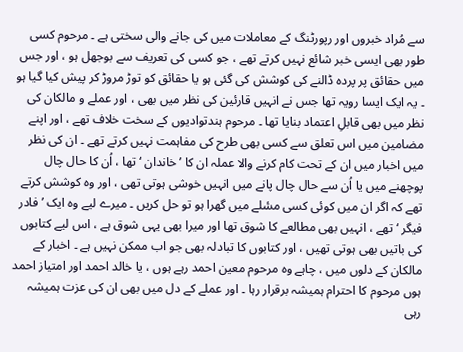سے مُراد خبروں اور رپورٹنگ کے معاملات میں کی جانے والی سختی ہے ۔ مرحوم کسی طور بھی ایسی خبر شائع نہیں کرتے تھے ، جو کسی کی تعریف سے بوجھل ہو ، اور جس میں حقائق پر پردہ ڈالنے کی کوشش کی گئی ہو یا حقائق کو توڑ مروڑ کر پیش کیا گیا ہو ۔ یہ ایک ایسا رویہ تھا جس نے انہیں قارئین کی نظر میں بھی ، اور عملے و مالکان کی نظر میں بھی قابلِ اعتماد بنایا تھا ۔ مرحوم ہندتوادیوں کے سخت خلاف تھے ، اور اپنے مضامین میں اس تعلق سے کسی بھی طرح کی مفاہمت نہیں کرتے تھے ۔ ان کی نظر میں اخبار میں ان کے تحت کام کرنے والا عملہ ان کا ’ خاندان ‘ تھا ، اُن کا حال چال پوچھنے میں یا اُن سے حال چال پانے میں انہیں خوشی ہوتی تھی ، اور وہ کوشش کرتے تھے کہ اگر ان میں کوئی کسی مسٔلے میں گھرا ہو تو حل کریں ۔ میرے لیے وہ ایک ’ فادر فیگر ‘ تھے ، انہیں بھی مطالعے کا شوق تھا اور میرا بھی یہی شوق ہے ، اس لیے کتابوں کی باتیں بھی ہوتی تھیں ، اور کتابوں کا تبادلہ بھی جو اب ممکن نہیں ہے ۔ اخبار کے مالکان کے دلوں میں ، چاہے وہ مرحوم معین احمد رہے ہوں ، یا خالد احمد اور امتیاز احمد ہوں مرحوم کا احترام ہمیشہ برقرار رہا ۔ اور عملے کے دل میں بھی ان کی عزت ہمیشہ رہی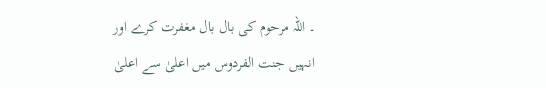۔ اللہ مرحوم کی بال بال مغفرت کرے اور انہیں جنت الفردوس میں اعلیٰ سے اعلیٰ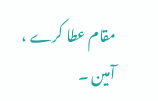مقام عطا کرے ، آمین ۔